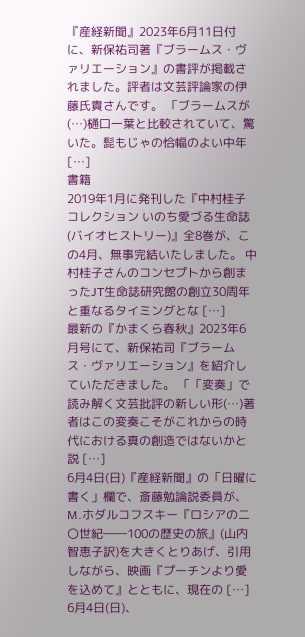『産経新聞』2023年6月11日付に、新保祐司著『ブラームス・ヴァリエーション』の書評が掲載されました。評者は文芸評論家の伊藤氏貴さんです。 「ブラームスが(…)樋口一葉と比較されていて、驚いた。髭もじゃの恰幅のよい中年 […]
書籍
2019年1月に発刊した『中村桂子コレクション いのち愛づる生命誌(バイオヒストリー)』全8巻が、この4月、無事完結いたしました。 中村桂子さんのコンセプトから創まったJT生命誌研究館の創立30周年と重なるタイミングとな […]
最新の『かまくら春秋』2023年6月号にて、新保祐司『ブラームス・ヴァリエーション』を紹介していただきました。 「「変奏」で読み解く文芸批評の新しい形(…)著者はこの変奏こそがこれからの時代における真の創造ではないかと説 […]
6月4日(日)『産経新聞』の「日曜に書く」欄で、斎藤勉論説委員が、M.ホダルコフスキー『ロシアの二〇世紀――100の歴史の旅』(山内智恵子訳)を大きくとりあげ、引用しながら、映画『プーチンより愛を込めて』とともに、現在の […]
6月4日(日)、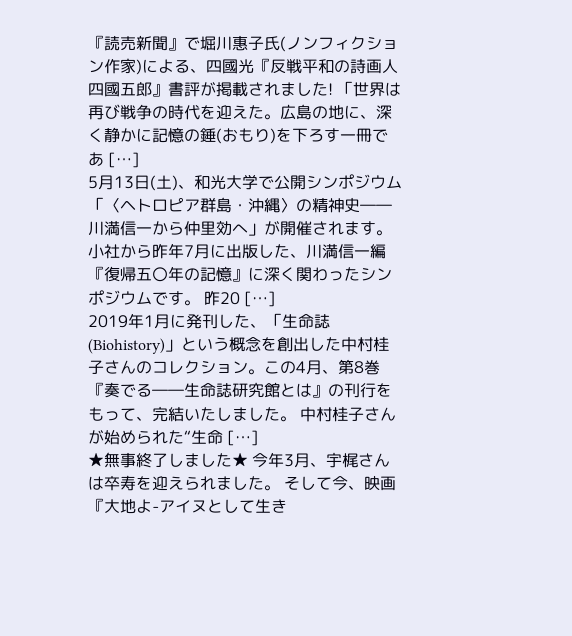『読売新聞』で堀川惠子氏(ノンフィクション作家)による、四國光『反戦平和の詩画人 四國五郎』書評が掲載されました! 「世界は再び戦争の時代を迎えた。広島の地に、深く静かに記憶の錘(おもり)を下ろす一冊であ […]
5月13日(土)、和光大学で公開シンポジウム「〈ヘトロピア群島・沖縄〉の精神史――川満信一から仲里効へ」が開催されます。 小社から昨年7月に出版した、川満信一編『復帰五〇年の記憶』に深く関わったシンポジウムです。 昨20 […]
2019年1月に発刊した、「生命誌(Biohistory)」という概念を創出した中村桂子さんのコレクション。この4月、第8巻『奏でる――生命誌研究館とは』の刊行をもって、完結いたしました。 中村桂子さんが始められた“生命 […]
★無事終了しました★ 今年3月、宇梶さんは卒寿を迎えられました。 そして今、映画『大地よ-アイヌとして生き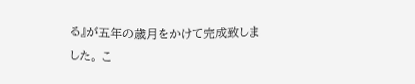る』が五年の歳月をかけて完成致しました。 こ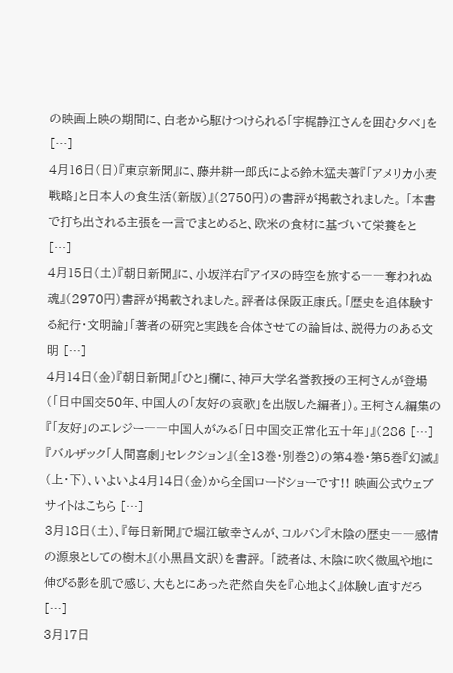の映画上映の期間に、白老から駆けつけられる「宇梶静江さんを囲む夕べ」を […]
4月16日(日)『東京新聞』に、藤井耕一郎氏による鈴木猛夫著『「アメリカ小麦戦略」と日本人の食生活(新版)』(2750円)の書評が掲載されました。 「本書で打ち出される主張を一言でまとめると、欧米の食材に基づいて栄養をと […]
4月15日(土)『朝日新聞』に、小坂洋右『アイヌの時空を旅する――奪われぬ魂』(2970円)書評が掲載されました。評者は保阪正康氏。「歴史を追体験する紀行・文明論」「著者の研究と実践を合体させての論旨は、説得力のある文明 […]
4月14日(金)『朝日新聞』「ひと」欄に、神戸大学名誉教授の王柯さんが登場(「日中国交50年、中国人の「友好の哀歌」を出版した編者」)。王柯さん編集の『「友好」のエレジー――中国人がみる「日中国交正常化五十年」』(286 […]
『バルザック「人間喜劇」セレクション』(全13巻・別巻2)の第4巻・第5巻『幻滅』(上・下)、いよいよ4月14日(金)から全国ロードショーです!! 映画公式ウェブサイトはこちら […]
3月18日(土)、『毎日新聞』で堀江敏幸さんが、コルバン『木陰の歴史――感情の源泉としての樹木』(小黒昌文訳)を書評。 「読者は、木陰に吹く微風や地に伸びる影を肌で感じ、大もとにあった茫然自失を『心地よく』体験し直すだろ […]
3月17日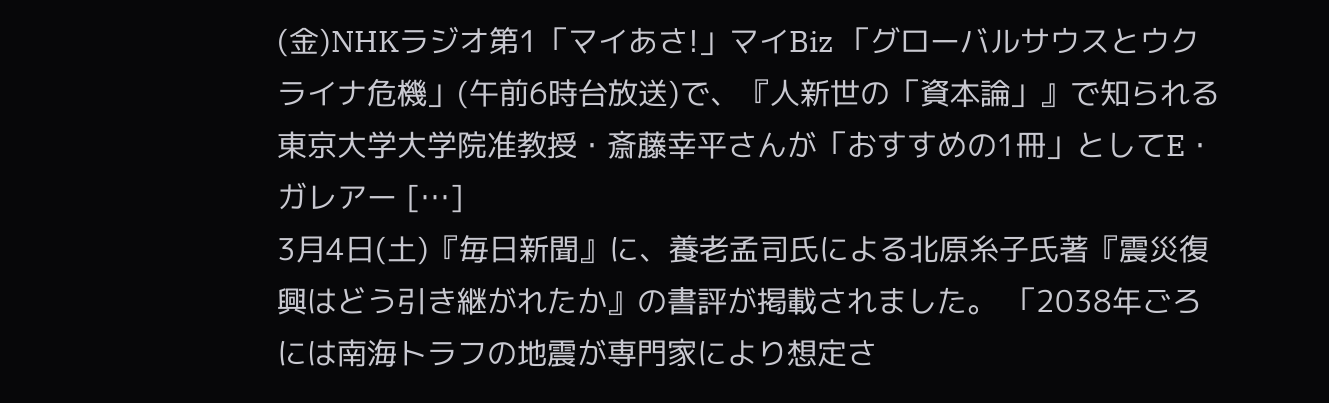(金)NHKラジオ第1「マイあさ!」マイBiz 「グローバルサウスとウクライナ危機」(午前6時台放送)で、『人新世の「資本論」』で知られる東京大学大学院准教授・斎藤幸平さんが「おすすめの1冊」としてE・ガレアー […]
3月4日(土)『毎日新聞』に、養老孟司氏による北原糸子氏著『震災復興はどう引き継がれたか』の書評が掲載されました。 「2038年ごろには南海トラフの地震が専門家により想定さ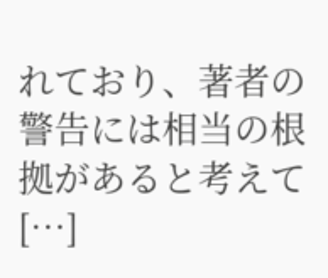れており、著者の警告には相当の根拠があると考えて […]